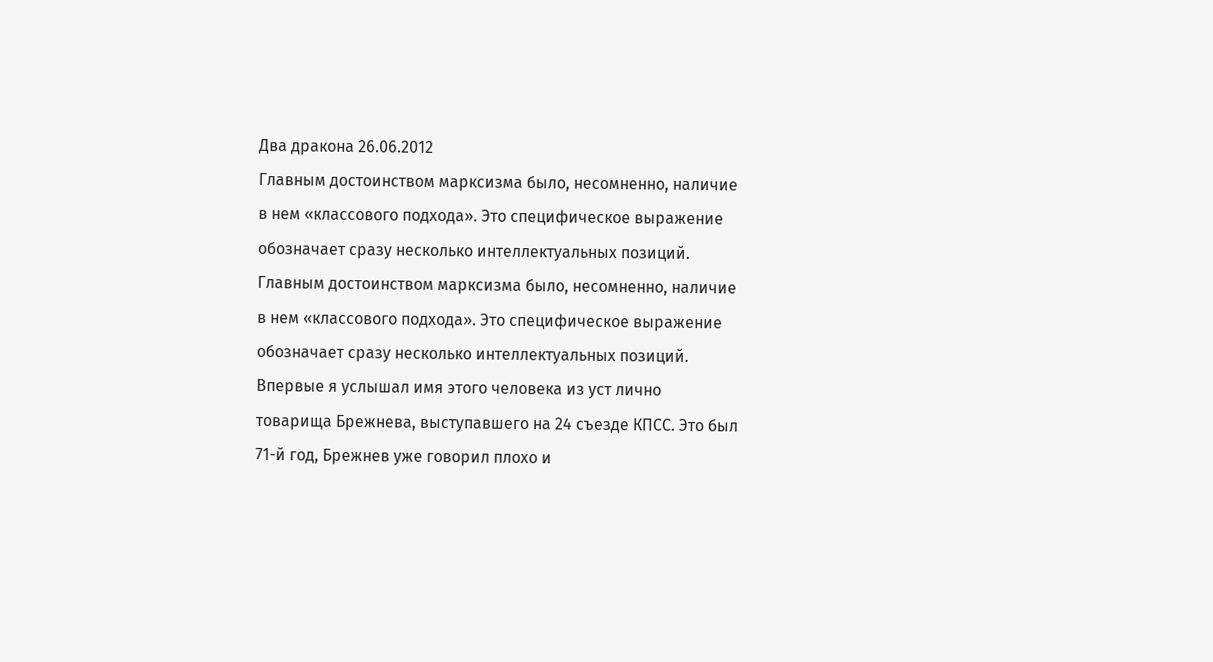Два дракона 26.06.2012
Главным достоинством марксизма было, несомненно, наличие в нем «классового подхода». Это специфическое выражение обозначает сразу несколько интеллектуальных позиций.
Главным достоинством марксизма было, несомненно, наличие в нем «классового подхода». Это специфическое выражение обозначает сразу несколько интеллектуальных позиций.
Впервые я услышал имя этого человека из уст лично товарища Брежнева, выступавшего на 24 съезде КПСС. Это был 71-й год, Брежнев уже говорил плохо и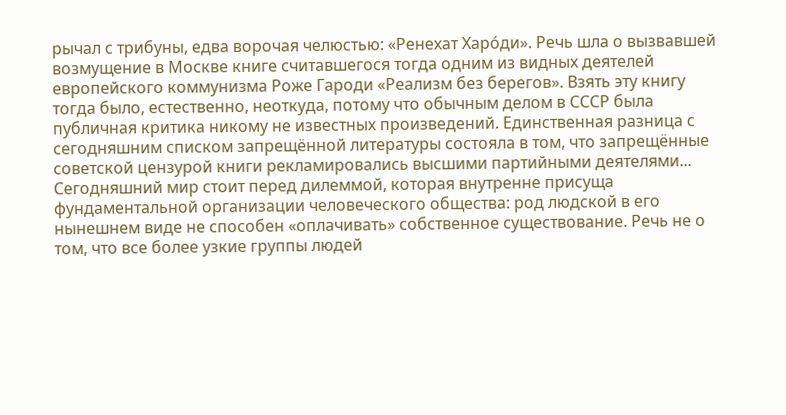рычал с трибуны, едва ворочая челюстью: «Ренехат Харóди». Речь шла о вызвавшей возмущение в Москве книге считавшегося тогда одним из видных деятелей европейского коммунизма Роже Гароди «Реализм без берегов». Взять эту книгу тогда было, естественно, неоткуда, потому что обычным делом в СССР была публичная критика никому не известных произведений. Единственная разница с сегодняшним списком запрещённой литературы состояла в том, что запрещённые советской цензурой книги рекламировались высшими партийными деятелями...
Сегодняшний мир стоит перед дилеммой, которая внутренне присуща фундаментальной организации человеческого общества: род людской в его нынешнем виде не способен «оплачивать» собственное существование. Речь не о том, что все более узкие группы людей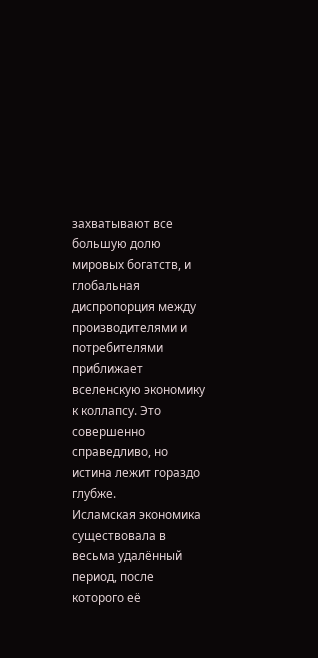захватывают все большую долю мировых богатств, и глобальная диспропорция между производителями и потребителями приближает вселенскую экономику к коллапсу. Это совершенно справедливо, но истина лежит гораздо глубже.
Исламская экономика существовала в весьма удалённый период, после которого её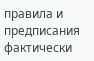правила и предписания фактически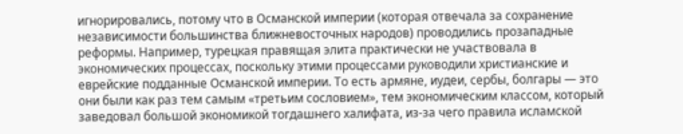игнорировались, потому что в Османской империи (которая отвечала за сохранение независимости большинства ближневосточных народов) проводились прозападные реформы. Например, турецкая правящая элита практически не участвовала в экономических процессах, поскольку этими процессами руководили христианские и еврейские подданные Османской империи. То есть армяне, иудеи, сербы, болгары — это они были как раз тем самым «третьим сословием», тем экономическим классом, который заведовал большой экономикой тогдашнего халифата, из-за чего правила исламской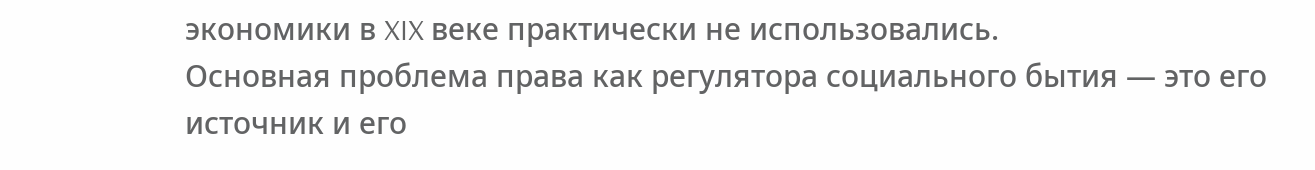экономики в XIX веке практически не использовались.
Основная проблема права как регулятора социального бытия — это его источник и его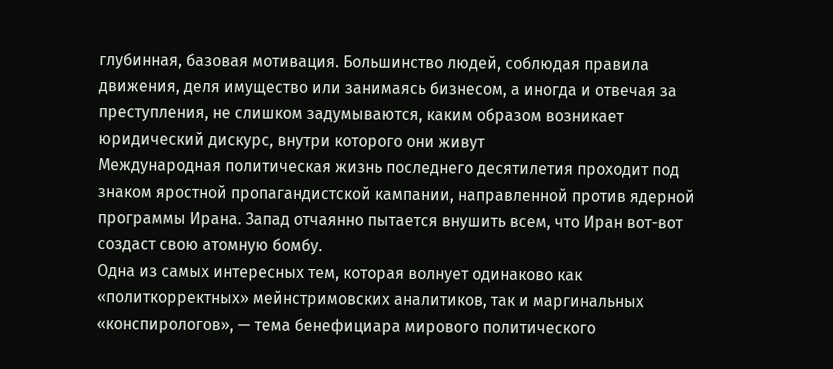глубинная, базовая мотивация. Большинство людей, соблюдая правила движения, деля имущество или занимаясь бизнесом, а иногда и отвечая за преступления, не слишком задумываются, каким образом возникает юридический дискурс, внутри которого они живут
Международная политическая жизнь последнего десятилетия проходит под знаком яростной пропагандистской кампании, направленной против ядерной программы Ирана. Запад отчаянно пытается внушить всем, что Иран вот-вот создаст свою атомную бомбу.
Одна из самых интересных тем, которая волнует одинаково как «политкорректных» мейнстримовских аналитиков, так и маргинальных «конспирологов», — тема бенефициара мирового политического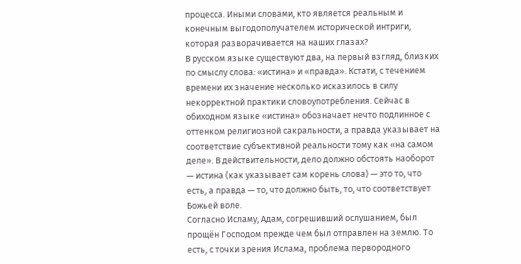процесса. Иными словами, кто является реальным и конечным выгодополучателем исторической интриги, которая разворачивается на наших глазах?
В русском языке существуют два, на первый взгляд, близких по смыслу слова: «истина» и «правда». Кстати, с течением времени их значение несколько исказилось в силу некорректной практики словоупотребления. Сейчас в обиходном языке «истина» обозначает нечто подлинное с оттенком религиозной сакральности, а правда указывает на соответствие субъективной реальности тому как «на самом деле». В действительности, дело должно обстоять наоборот — истина (как указывает сам корень слова) — это то, что есть, а правда — то, что должно быть, то, что соответствует Божьей воле.
Согласно Исламу, Адам, согрешивший ослушанием, был прощён Господом прежде чем был отправлен на землю. То есть, с точки зрения Ислама, проблема первородного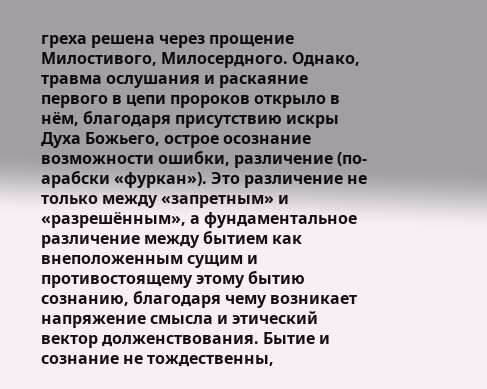греха решена через прощение Милостивого, Милосердного. Однако, травма ослушания и раскаяние первого в цепи пророков открыло в нём, благодаря присутствию искры Духа Божьего, острое осознание возможности ошибки, различение (по-арабски «фуркан»). Это различение не только между «запретным» и «разрешённым», а фундаментальное различение между бытием как внеположенным сущим и противостоящему этому бытию сознанию, благодаря чему возникает напряжение смысла и этический вектор долженствования. Бытие и сознание не тождественны,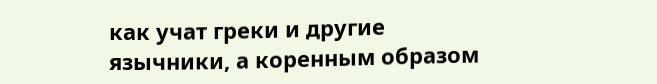как учат греки и другие язычники, а коренным образом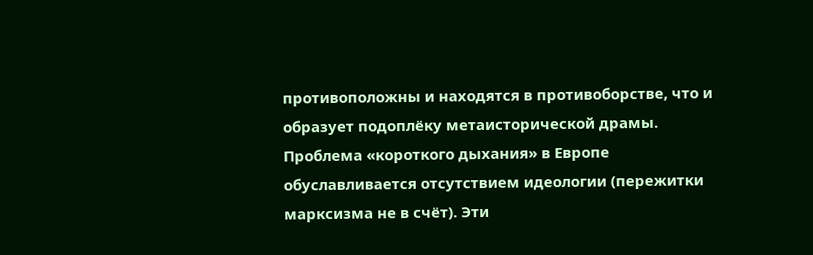противоположны и находятся в противоборстве, что и образует подоплёку метаисторической драмы.
Проблема «короткого дыхания» в Европе обуславливается отсутствием идеологии (пережитки марксизма не в счёт). Эти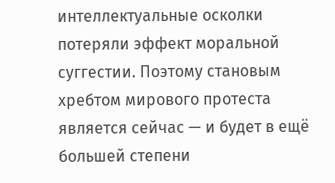интеллектуальные осколки потеряли эффект моральной суггестии. Поэтому становым хребтом мирового протеста является сейчас — и будет в ещё большей степени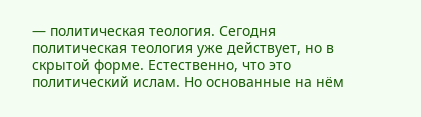— политическая теология. Сегодня политическая теология уже действует, но в скрытой форме. Естественно, что это политический ислам. Но основанные на нём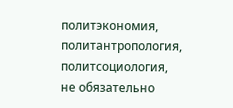политэкономия, политантропология, политсоциология, не обязательно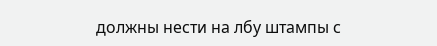должны нести на лбу штампы с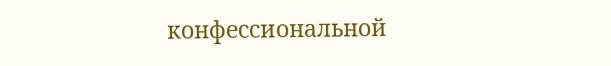конфессиональной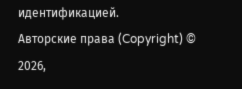идентификацией.
Авторские права (Copyright) © 2026,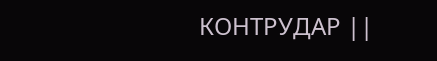КОНТРУДАР ||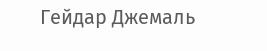Гейдар Джемаль